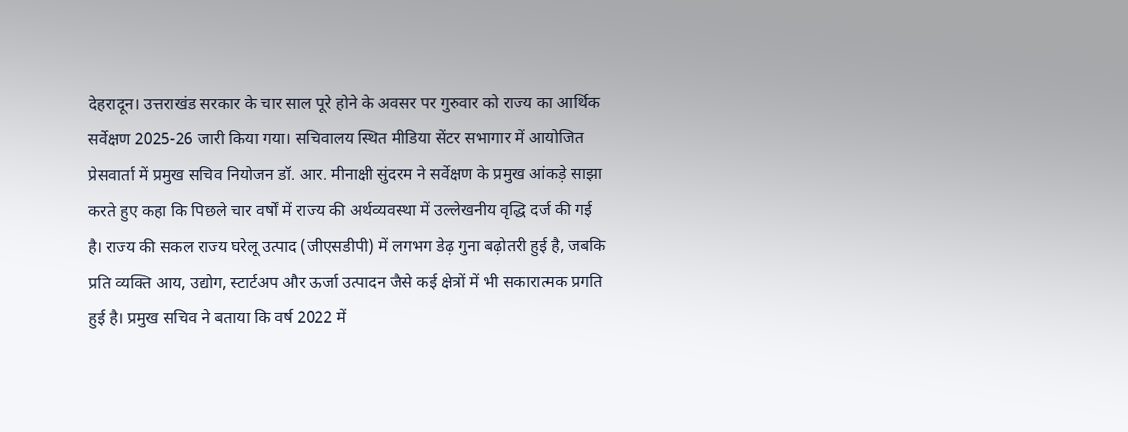देहरादून। उत्तराखंड सरकार के चार साल पूरे होने के अवसर पर गुरुवार को राज्य का आर्थिक सर्वेक्षण 2025-26 जारी किया गया। सचिवालय स्थित मीडिया सेंटर सभागार में आयोजित प्रेसवार्ता में प्रमुख सचिव नियोजन डॉ. आर. मीनाक्षी सुंदरम ने सर्वेक्षण के प्रमुख आंकड़े साझा करते हुए कहा कि पिछले चार वर्षों में राज्य की अर्थव्यवस्था में उल्लेखनीय वृद्धि दर्ज की गई है। राज्य की सकल राज्य घरेलू उत्पाद (जीएसडीपी) में लगभग डेढ़ गुना बढ़ोतरी हुई है, जबकि प्रति व्यक्ति आय, उद्योग, स्टार्टअप और ऊर्जा उत्पादन जैसे कई क्षेत्रों में भी सकारात्मक प्रगति हुई है। प्रमुख सचिव ने बताया कि वर्ष 2022 में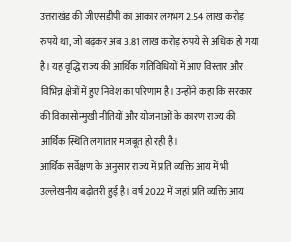उत्तराखंड की जीएसडीपी का आकार लगभग 2.54 लाख करोड़ रुपये था, जो बढ़कर अब 3.81 लाख करोड़ रुपये से अधिक हो गया है। यह वृद्धि राज्य की आर्थिक गतिविधियों में आए विस्तार और विभिन्न क्षेत्रों में हुए निवेश का परिणाम है। उन्होंने कहा कि सरकार की विकासोन्मुखी नीतियों और योजनाओं के कारण राज्य की आर्थिक स्थिति लगातार मजबूत हो रही है।
आर्थिक सर्वेक्षण के अनुसार राज्य में प्रति व्यक्ति आय में भी उल्लेखनीय बढ़ोतरी हुई है। वर्ष 2022 में जहां प्रति व्यक्ति आय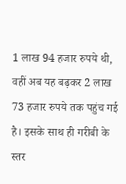1 लाख 94 हजार रुपये थी, वहीं अब यह बढ़कर 2 लाख 73 हजार रुपये तक पहुंच गई है। इसके साथ ही गरीबी के स्तर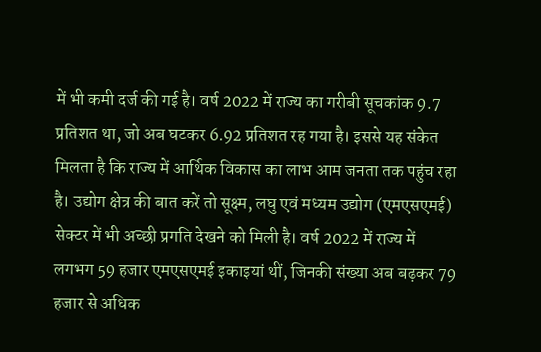में भी कमी दर्ज की गई है। वर्ष 2022 में राज्य का गरीबी सूचकांक 9.7 प्रतिशत था, जो अब घटकर 6.92 प्रतिशत रह गया है। इससे यह संकेत मिलता है कि राज्य में आर्थिक विकास का लाभ आम जनता तक पहुंच रहा है। उद्योग क्षेत्र की बात करें तो सूक्ष्म, लघु एवं मध्यम उद्योग (एमएसएमई) सेक्टर में भी अच्छी प्रगति देखने को मिली है। वर्ष 2022 में राज्य में लगभग 59 हजार एमएसएमई इकाइयां थीं, जिनकी संख्या अब बढ़कर 79 हजार से अधिक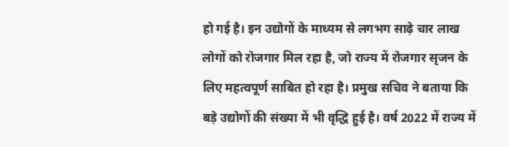हो गई है। इन उद्योगों के माध्यम से लगभग साढ़े चार लाख लोगों को रोजगार मिल रहा है, जो राज्य में रोजगार सृजन के लिए महत्वपूर्ण साबित हो रहा है। प्रमुख सचिव ने बताया कि बड़े उद्योगों की संख्या में भी वृद्धि हुई है। वर्ष 2022 में राज्य में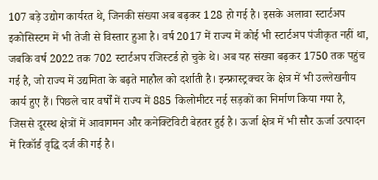107 बड़े उद्योग कार्यरत थे, जिनकी संख्या अब बढ़कर 128 हो गई है। इसके अलावा स्टार्टअप इकोसिस्टम में भी तेजी से विस्तार हुआ है। वर्ष 2017 में राज्य में कोई भी स्टार्टअप पंजीकृत नहीं था, जबकि वर्ष 2022 तक 702 स्टार्टअप रजिस्टर्ड हो चुके थे। अब यह संख्या बढ़कर 1750 तक पहुंच गई है, जो राज्य में उद्यमिता के बढ़ते माहौल को दर्शाती है। इन्फ्रास्ट्रक्चर के क्षेत्र में भी उल्लेखनीय कार्य हुए हैं। पिछले चार वर्षों में राज्य में 885 किलोमीटर नई सड़कों का निर्माण किया गया है, जिससे दूरस्थ क्षेत्रों में आवागमन और कनेक्टिविटी बेहतर हुई है। ऊर्जा क्षेत्र में भी सौर ऊर्जा उत्पादन में रिकॉर्ड वृद्धि दर्ज की गई है।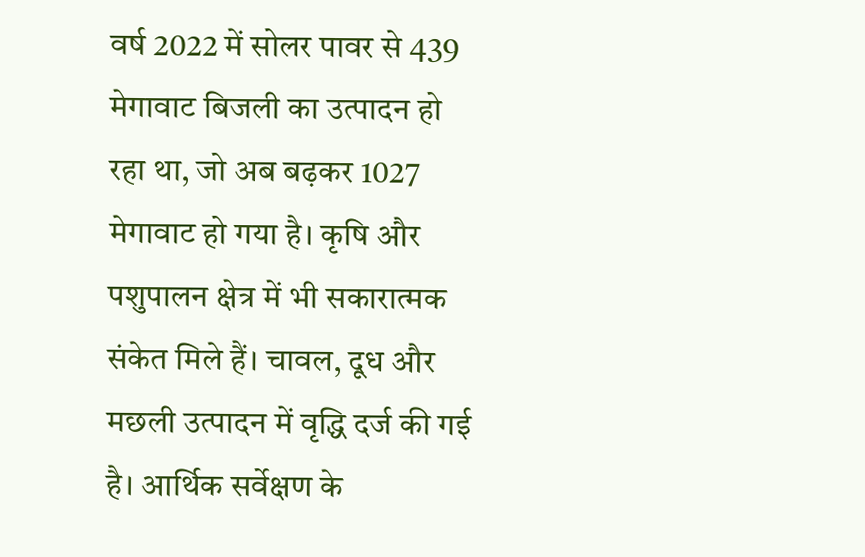वर्ष 2022 में सोलर पावर से 439 मेगावाट बिजली का उत्पादन हो रहा था, जो अब बढ़कर 1027 मेगावाट हो गया है। कृषि और पशुपालन क्षेत्र में भी सकारात्मक संकेत मिले हैं। चावल, दूध और मछली उत्पादन में वृद्धि दर्ज की गई है। आर्थिक सर्वेक्षण के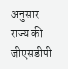अनुसार राज्य की जीएसडीपी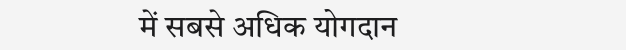में सबसे अधिक योगदान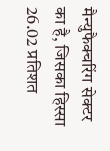मैन्युफैक्चरिंग सेक्टर का है, जिसका हिस्सा 26.02 प्रतिशत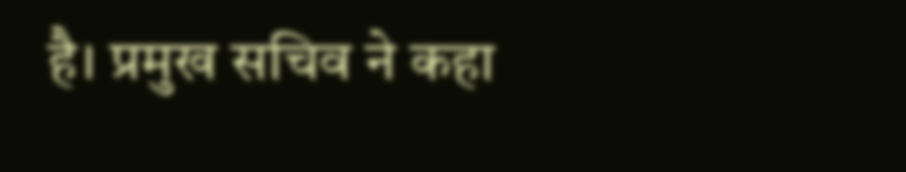है। प्रमुख सचिव ने कहा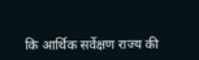कि आर्थिक सर्वेक्षण राज्य की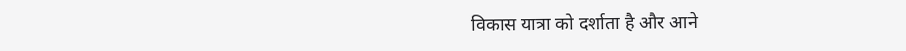विकास यात्रा को दर्शाता है और आने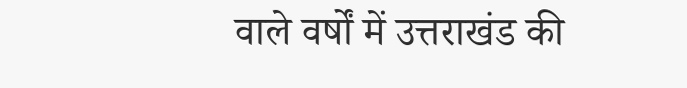वाले वर्षों में उत्तराखंड की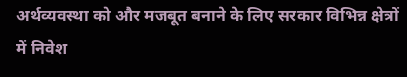अर्थव्यवस्था को और मजबूत बनाने के लिए सरकार विभिन्न क्षेत्रों में निवेश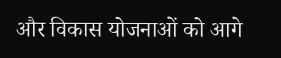और विकास योजनाओं को आगे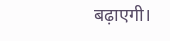बढ़ाएगी।